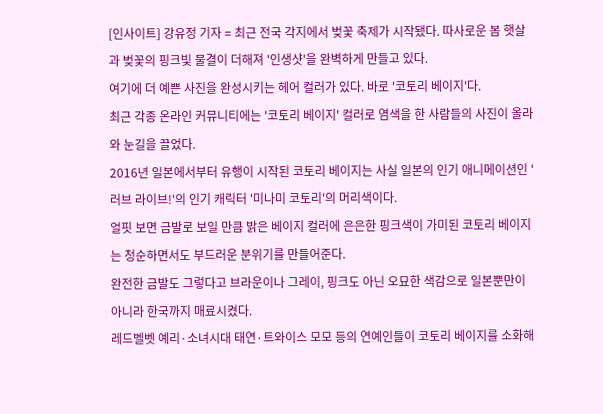[인사이트] 강유정 기자 = 최근 전국 각지에서 벚꽃 축제가 시작됐다. 따사로운 봄 햇살과 벚꽃의 핑크빛 물결이 더해져 '인생샷'을 완벽하게 만들고 있다.
여기에 더 예쁜 사진을 완성시키는 헤어 컬러가 있다. 바로 '코토리 베이지'다.
최근 각종 온라인 커뮤니티에는 '코토리 베이지' 컬러로 염색을 한 사람들의 사진이 올라와 눈길을 끌었다.
2016년 일본에서부터 유행이 시작된 코토리 베이지는 사실 일본의 인기 애니메이션인 '러브 라이브!'의 인기 캐릭터 '미나미 코토리'의 머리색이다.
얼핏 보면 금발로 보일 만큼 밝은 베이지 컬러에 은은한 핑크색이 가미된 코토리 베이지는 청순하면서도 부드러운 분위기를 만들어준다.
완전한 금발도 그렇다고 브라운이나 그레이, 핑크도 아닌 오묘한 색감으로 일본뿐만이 아니라 한국까지 매료시켰다.
레드벨벳 예리·소녀시대 태연·트와이스 모모 등의 연예인들이 코토리 베이지를 소화해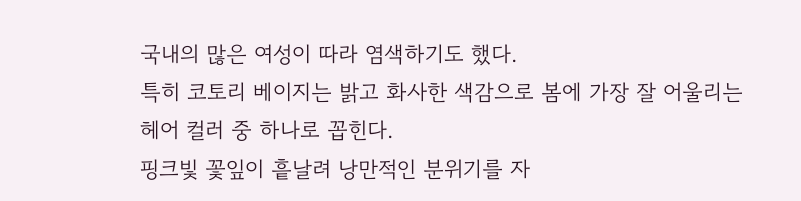국내의 많은 여성이 따라 염색하기도 했다.
특히 코토리 베이지는 밝고 화사한 색감으로 봄에 가장 잘 어울리는 헤어 컬러 중 하나로 꼽힌다.
핑크빛 꽃잎이 흩날려 낭만적인 분위기를 자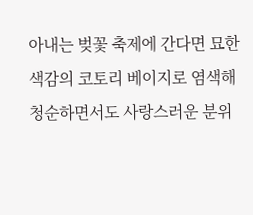아내는 벚꽃 축제에 간다면 묘한 색감의 코토리 베이지로 염색해 청순하면서도 사랑스러운 분위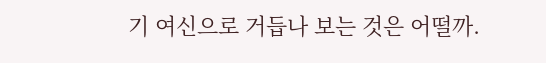기 여신으로 거듭나 보는 것은 어떨까.